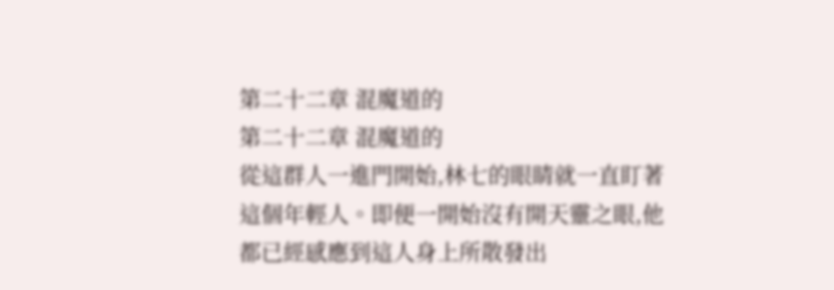第二十二章 混魔道的
第二十二章 混魔道的
從這群人一進門開始,林七的眼睛就一直盯著這個年輕人。即便一開始沒有開天靈之眼,他都已經感應到這人身上所散發出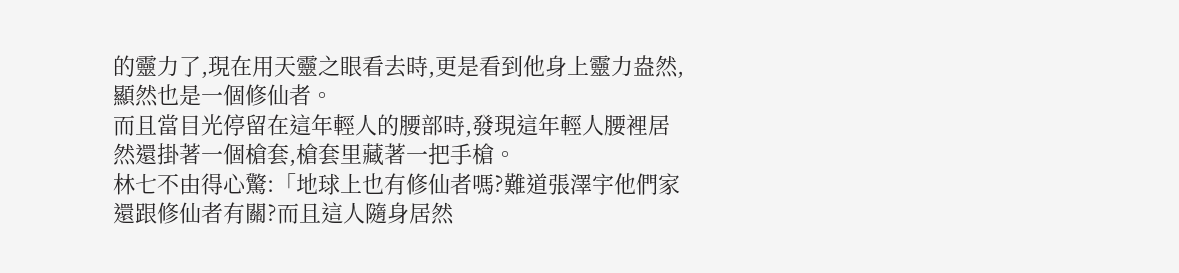的靈力了,現在用天靈之眼看去時,更是看到他身上靈力盎然,顯然也是一個修仙者。
而且當目光停留在這年輕人的腰部時,發現這年輕人腰裡居然還掛著一個槍套,槍套里藏著一把手槍。
林七不由得心驚:「地球上也有修仙者嗎?難道張澤宇他們家還跟修仙者有關?而且這人隨身居然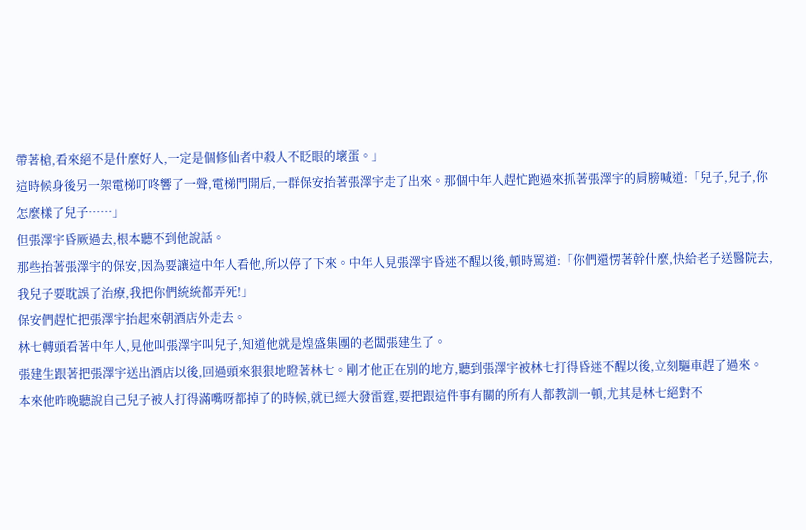帶著槍,看來絕不是什麼好人,一定是個修仙者中殺人不眨眼的壞蛋。」
這時候身後另一架電梯叮咚響了一聲,電梯門開后,一群保安抬著張澤宇走了出來。那個中年人趕忙跑過來抓著張澤宇的肩膀喊道:「兒子,兒子,你怎麼樣了兒子……」
但張澤宇昏厥過去,根本聽不到他說話。
那些抬著張澤宇的保安,因為要讓這中年人看他,所以停了下來。中年人見張澤宇昏迷不醒以後,頓時罵道:「你們還愣著幹什麼,快給老子送醫院去,我兒子要耽誤了治療,我把你們統統都弄死!」
保安們趕忙把張澤宇抬起來朝酒店外走去。
林七轉頭看著中年人,見他叫張澤宇叫兒子,知道他就是煌盛集團的老闆張建生了。
張建生跟著把張澤宇送出酒店以後,回過頭來狠狠地瞪著林七。剛才他正在別的地方,聽到張澤宇被林七打得昏迷不醒以後,立刻驅車趕了過來。
本來他昨晚聽說自己兒子被人打得滿嘴呀都掉了的時候,就已經大發雷霆,要把跟這件事有關的所有人都教訓一頓,尤其是林七絕對不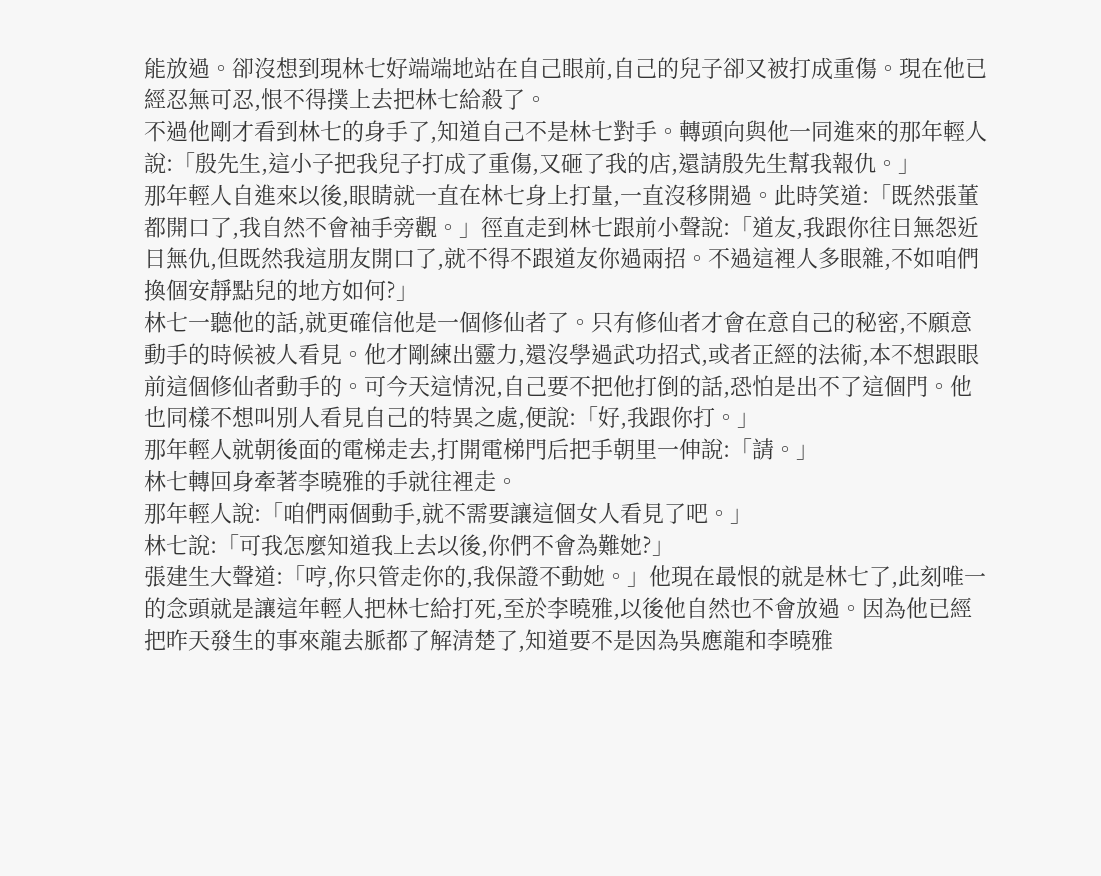能放過。卻沒想到現林七好端端地站在自己眼前,自己的兒子卻又被打成重傷。現在他已經忍無可忍,恨不得撲上去把林七給殺了。
不過他剛才看到林七的身手了,知道自己不是林七對手。轉頭向與他一同進來的那年輕人說:「殷先生,這小子把我兒子打成了重傷,又砸了我的店,還請殷先生幫我報仇。」
那年輕人自進來以後,眼睛就一直在林七身上打量,一直沒移開過。此時笑道:「既然張董都開口了,我自然不會袖手旁觀。」徑直走到林七跟前小聲說:「道友,我跟你往日無怨近日無仇,但既然我這朋友開口了,就不得不跟道友你過兩招。不過這裡人多眼雜,不如咱們換個安靜點兒的地方如何?」
林七一聽他的話,就更確信他是一個修仙者了。只有修仙者才會在意自己的秘密,不願意動手的時候被人看見。他才剛練出靈力,還沒學過武功招式,或者正經的法術,本不想跟眼前這個修仙者動手的。可今天這情況,自己要不把他打倒的話,恐怕是出不了這個門。他也同樣不想叫別人看見自己的特異之處,便說:「好,我跟你打。」
那年輕人就朝後面的電梯走去,打開電梯門后把手朝里一伸說:「請。」
林七轉回身牽著李曉雅的手就往裡走。
那年輕人說:「咱們兩個動手,就不需要讓這個女人看見了吧。」
林七說:「可我怎麼知道我上去以後,你們不會為難她?」
張建生大聲道:「哼,你只管走你的,我保證不動她。」他現在最恨的就是林七了,此刻唯一的念頭就是讓這年輕人把林七給打死,至於李曉雅,以後他自然也不會放過。因為他已經把昨天發生的事來龍去脈都了解清楚了,知道要不是因為吳應龍和李曉雅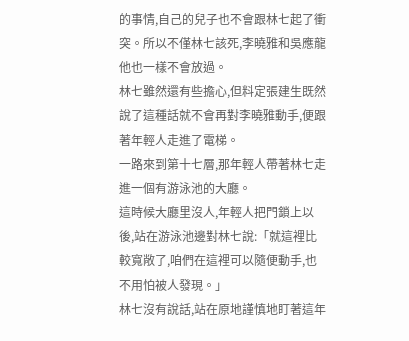的事情,自己的兒子也不會跟林七起了衝突。所以不僅林七該死,李曉雅和吳應龍他也一樣不會放過。
林七雖然還有些擔心,但料定張建生既然說了這種話就不會再對李曉雅動手,便跟著年輕人走進了電梯。
一路來到第十七層,那年輕人帶著林七走進一個有游泳池的大廳。
這時候大廳里沒人,年輕人把門鎖上以後,站在游泳池邊對林七說:「就這裡比較寬敞了,咱們在這裡可以隨便動手,也不用怕被人發現。」
林七沒有說話,站在原地謹慎地盯著這年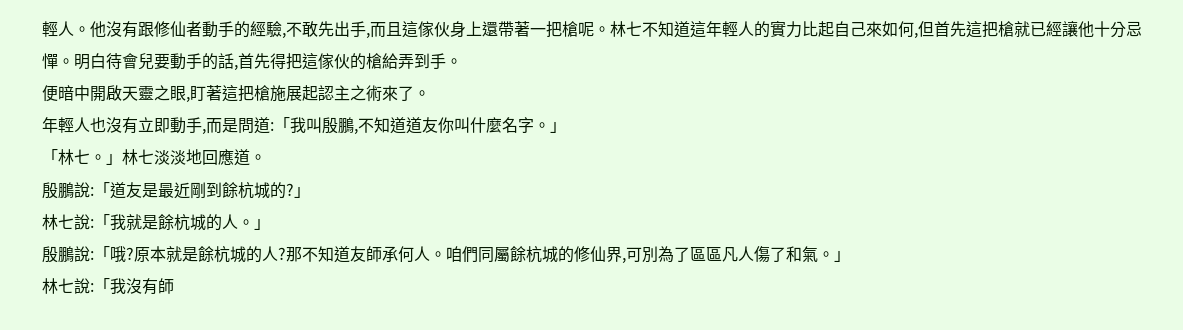輕人。他沒有跟修仙者動手的經驗,不敢先出手,而且這傢伙身上還帶著一把槍呢。林七不知道這年輕人的實力比起自己來如何,但首先這把槍就已經讓他十分忌憚。明白待會兒要動手的話,首先得把這傢伙的槍給弄到手。
便暗中開啟天靈之眼,盯著這把槍施展起認主之術來了。
年輕人也沒有立即動手,而是問道:「我叫殷鵬,不知道道友你叫什麼名字。」
「林七。」林七淡淡地回應道。
殷鵬說:「道友是最近剛到餘杭城的?」
林七說:「我就是餘杭城的人。」
殷鵬說:「哦?原本就是餘杭城的人?那不知道友師承何人。咱們同屬餘杭城的修仙界,可別為了區區凡人傷了和氣。」
林七說:「我沒有師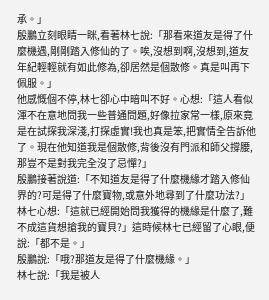承。」
殷鵬立刻眼睛一眯,看著林七說:「那看來道友是得了什麼機遇,剛剛踏入修仙的了。唉,沒想到啊,沒想到,道友年紀輕輕就有如此修為,卻居然是個散修。真是叫再下佩服。」
他感慨個不停,林七卻心中暗叫不好。心想:「這人看似渾不在意地問我一些普通問題,好像拉家常一樣,原來竟是在試探我深淺,打探虛實!我也真是笨,把實情全告訴他了。現在他知道我是個散修,背後沒有門派和師父撐腰,那豈不是對我完全沒了忌憚?」
殷鵬接著說道:「不知道友是得了什麼機緣才踏入修仙界的?可是得了什麼寶物,或意外地尋到了什麼功法?」
林七心想:「這就已經開始問我獲得的機緣是什麼了,難不成這貨想搶我的寶貝?」這時候林七已經留了心眼,便說:「都不是。」
殷鵬說:「哦?那道友是得了什麼機緣。」
林七說:「我是被人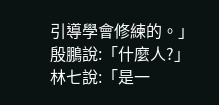引導學會修練的。」
殷鵬說:「什麼人?」
林七說:「是一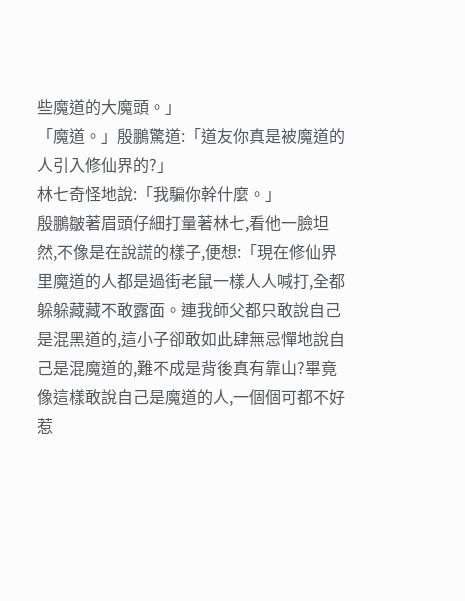些魔道的大魔頭。」
「魔道。」殷鵬驚道:「道友你真是被魔道的人引入修仙界的?」
林七奇怪地說:「我騙你幹什麼。」
殷鵬皺著眉頭仔細打量著林七,看他一臉坦然,不像是在說謊的樣子,便想:「現在修仙界里魔道的人都是過街老鼠一樣人人喊打,全都躲躲藏藏不敢露面。連我師父都只敢說自己是混黑道的,這小子卻敢如此肆無忌憚地說自己是混魔道的,難不成是背後真有靠山?畢竟像這樣敢說自己是魔道的人,一個個可都不好惹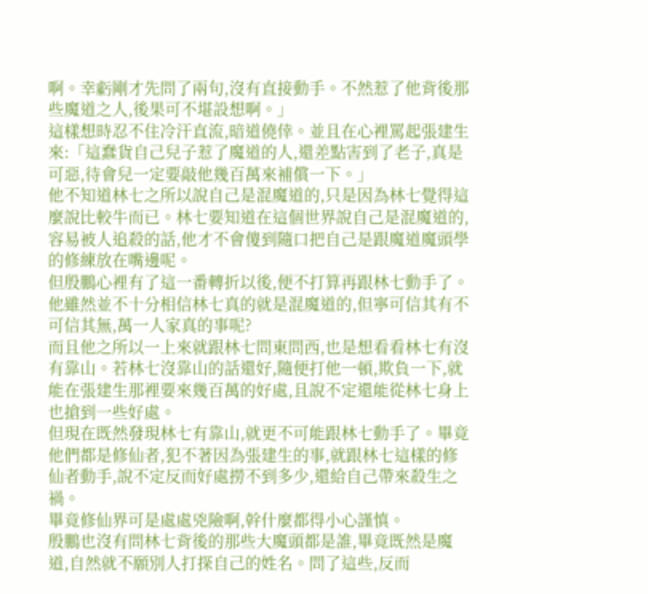啊。幸虧剛才先問了兩句,沒有直接動手。不然惹了他背後那些魔道之人,後果可不堪設想啊。」
這樣想時忍不住冷汗直流,暗道僥倖。並且在心裡罵起張建生來:「這蠢貨自己兒子惹了魔道的人,還差點害到了老子,真是可惡,待會兒一定要敲他幾百萬來補償一下。」
他不知道林七之所以說自己是混魔道的,只是因為林七覺得這麼說比較牛而已。林七要知道在這個世界說自己是混魔道的,容易被人追殺的話,他才不會傻到隨口把自己是跟魔道魔頭學的修練放在嘴邊呢。
但殷鵬心裡有了這一番轉折以後,便不打算再跟林七動手了。他雖然並不十分相信林七真的就是混魔道的,但寧可信其有不可信其無,萬一人家真的事呢?
而且他之所以一上來就跟林七問東問西,也是想看看林七有沒有靠山。若林七沒靠山的話還好,隨便打他一頓,欺負一下,就能在張建生那裡要來幾百萬的好處,且說不定還能從林七身上也搶到一些好處。
但現在既然發現林七有靠山,就更不可能跟林七動手了。畢竟他們都是修仙者,犯不著因為張建生的事,就跟林七這樣的修仙者動手,說不定反而好處撈不到多少,還給自己帶來殺生之禍。
畢竟修仙界可是處處兇險啊,幹什麼都得小心謹慎。
殷鵬也沒有問林七背後的那些大魔頭都是誰,畢竟既然是魔道,自然就不願別人打探自己的姓名。問了這些,反而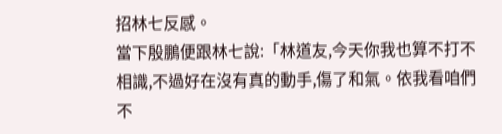招林七反感。
當下殷鵬便跟林七說:「林道友,今天你我也算不打不相識,不過好在沒有真的動手,傷了和氣。依我看咱們不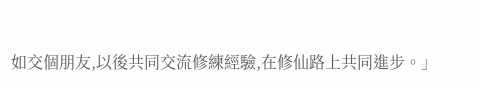如交個朋友,以後共同交流修練經驗,在修仙路上共同進步。」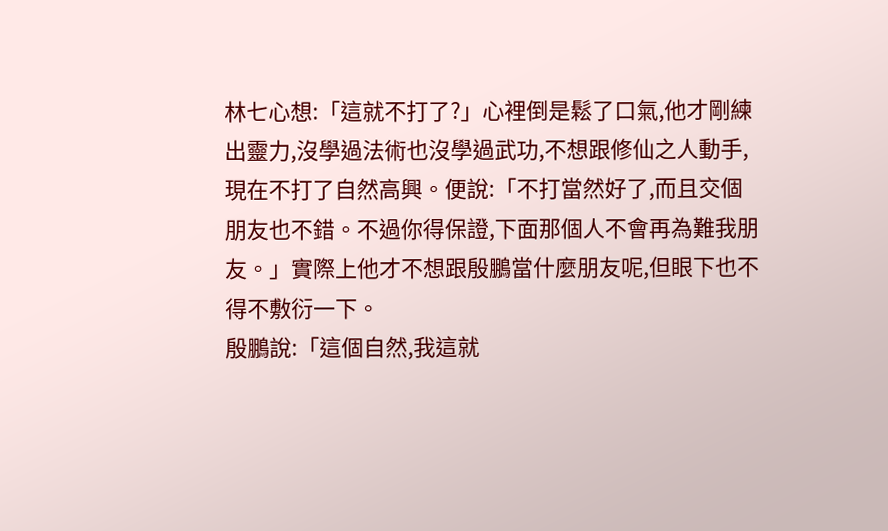林七心想:「這就不打了?」心裡倒是鬆了口氣,他才剛練出靈力,沒學過法術也沒學過武功,不想跟修仙之人動手,現在不打了自然高興。便說:「不打當然好了,而且交個朋友也不錯。不過你得保證,下面那個人不會再為難我朋友。」實際上他才不想跟殷鵬當什麼朋友呢,但眼下也不得不敷衍一下。
殷鵬說:「這個自然,我這就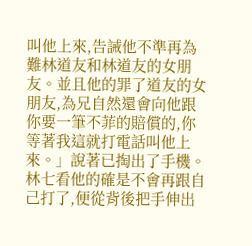叫他上來,告誡他不準再為難林道友和林道友的女朋友。並且他的罪了道友的女朋友,為兄自然還會向他跟你要一筆不菲的賠償的,你等著我這就打電話叫他上來。」說著已掏出了手機。
林七看他的確是不會再跟自己打了,便從背後把手伸出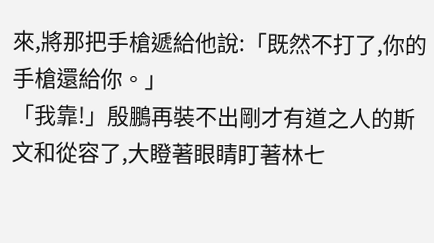來,將那把手槍遞給他說:「既然不打了,你的手槍還給你。」
「我靠!」殷鵬再裝不出剛才有道之人的斯文和從容了,大瞪著眼睛盯著林七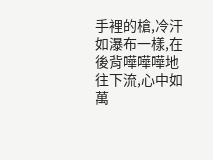手裡的槍,冷汗如瀑布一樣,在後背嘩嘩嘩地往下流,心中如萬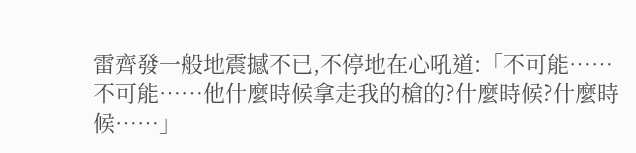雷齊發一般地震撼不已,不停地在心吼道:「不可能……不可能……他什麼時候拿走我的槍的?什麼時候?什麼時候……」